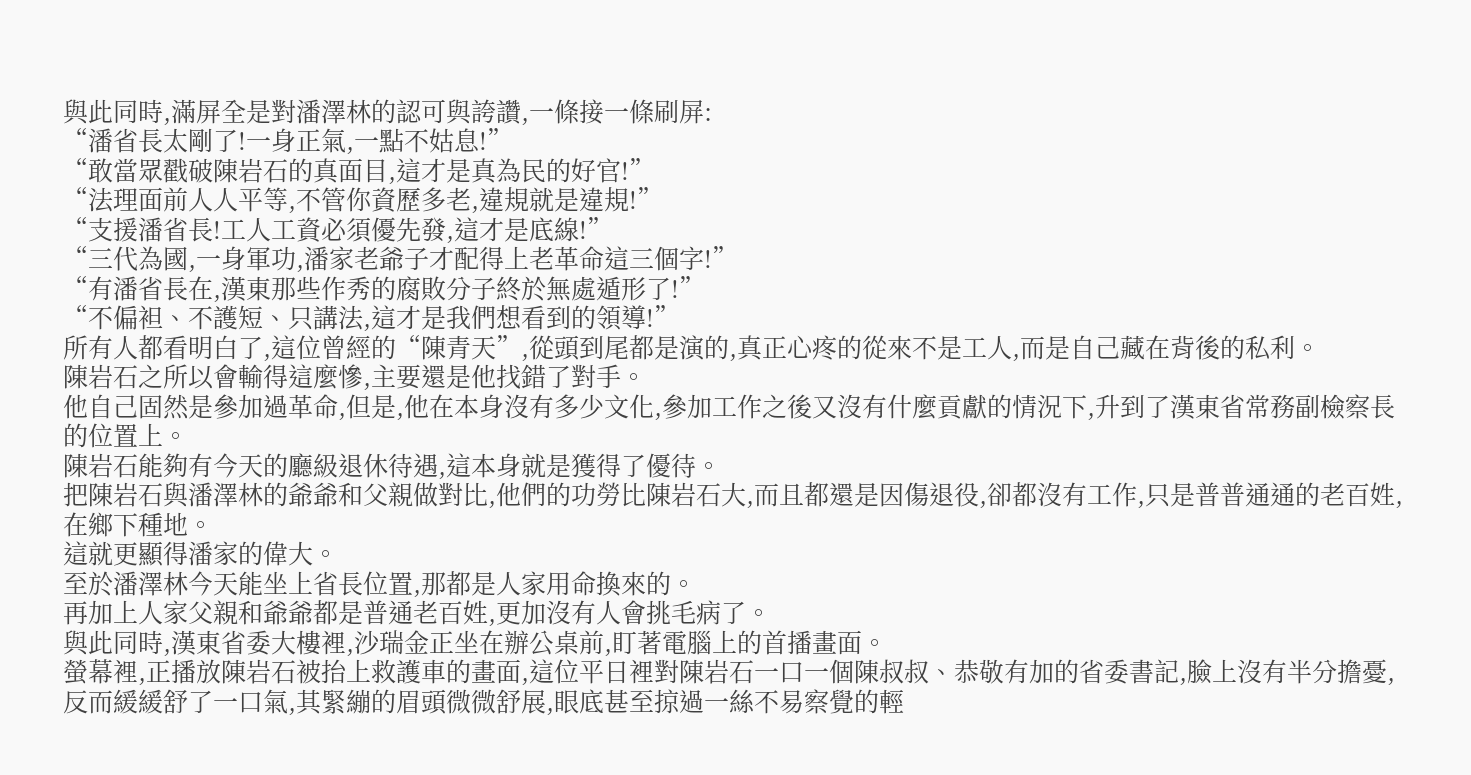與此同時,滿屏全是對潘澤林的認可與誇讚,一條接一條刷屏:
“潘省長太剛了!一身正氣,一點不姑息!”
“敢當眾戳破陳岩石的真面目,這才是真為民的好官!”
“法理面前人人平等,不管你資歷多老,違規就是違規!”
“支援潘省長!工人工資必須優先發,這才是底線!”
“三代為國,一身軍功,潘家老爺子才配得上老革命這三個字!”
“有潘省長在,漢東那些作秀的腐敗分子終於無處遁形了!”
“不偏袒、不護短、只講法,這才是我們想看到的領導!”
所有人都看明白了,這位曾經的“陳青天”,從頭到尾都是演的,真正心疼的從來不是工人,而是自己藏在背後的私利。
陳岩石之所以會輸得這麼慘,主要還是他找錯了對手。
他自己固然是參加過革命,但是,他在本身沒有多少文化,參加工作之後又沒有什麼貢獻的情況下,升到了漢東省常務副檢察長的位置上。
陳岩石能夠有今天的廳級退休待遇,這本身就是獲得了優待。
把陳岩石與潘澤林的爺爺和父親做對比,他們的功勞比陳岩石大,而且都還是因傷退役,卻都沒有工作,只是普普通通的老百姓,在鄉下種地。
這就更顯得潘家的偉大。
至於潘澤林今天能坐上省長位置,那都是人家用命換來的。
再加上人家父親和爺爺都是普通老百姓,更加沒有人會挑毛病了。
與此同時,漢東省委大樓裡,沙瑞金正坐在辦公桌前,盯著電腦上的首播畫面。
螢幕裡,正播放陳岩石被抬上救護車的畫面,這位平日裡對陳岩石一口一個陳叔叔、恭敬有加的省委書記,臉上沒有半分擔憂,反而緩緩舒了一口氣,其緊繃的眉頭微微舒展,眼底甚至掠過一絲不易察覺的輕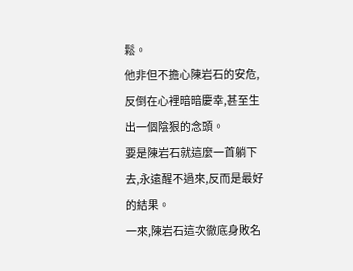鬆。
他非但不擔心陳岩石的安危,反倒在心裡暗暗慶幸,甚至生出一個陰狠的念頭。
要是陳岩石就這麼一首躺下去,永遠醒不過來,反而是最好的結果。
一來,陳岩石這次徹底身敗名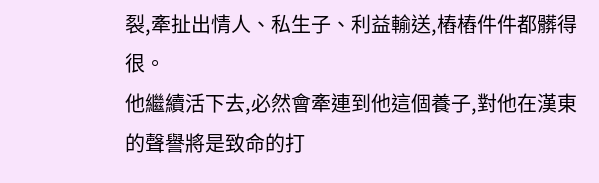裂,牽扯出情人、私生子、利益輸送,樁樁件件都髒得很。
他繼續活下去,必然會牽連到他這個養子,對他在漢東的聲譽將是致命的打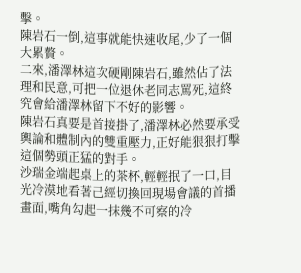擊。
陳岩石一倒,這事就能快速收尾,少了一個大累贅。
二來,潘澤林這次硬剛陳岩石,雖然佔了法理和民意,可把一位退休老同志罵死,這終究會給潘澤林留下不好的影響。
陳岩石真要是首接掛了,潘澤林必然要承受輿論和體制內的雙重壓力,正好能狠狠打擊這個勢頭正猛的對手。
沙瑞金端起桌上的茶杯,輕輕抿了一口,目光冷漠地看著己經切換回現場會議的首播畫面,嘴角勾起一抹幾不可察的冷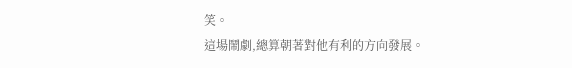笑。
這場鬧劇,總算朝著對他有利的方向發展。